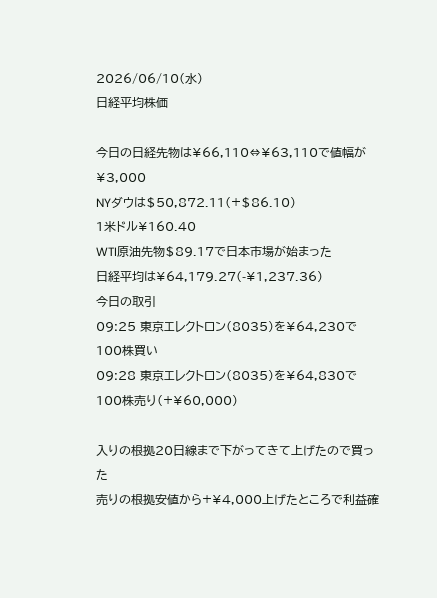2026/06/10(水)
日経平均株価

今日の日経先物は¥66,110⇔¥63,110で値幅が¥3,000
NYダウは$50,872.11(+$86.10)
1米ドル¥160.40
WTI原油先物$89.17で日本市場が始まった
日経平均は¥64,179.27(-¥1,237.36)
今日の取引
09:25 東京エレクトロン(8035)を¥64,230で100株買い
09:28 東京エレクトロン(8035)を¥64,830で100株売り(+¥60,000)

入りの根拠20日線まで下がってきて上げたので買った
売りの根拠安値から+¥4,000上げたところで利益確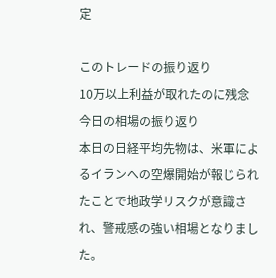定

このトレードの振り返り
10万以上利益が取れたのに残念
今日の相場の振り返り
本日の日経平均先物は、米軍によるイランへの空爆開始が報じられたことで地政学リスクが意識され、警戒感の強い相場となりました。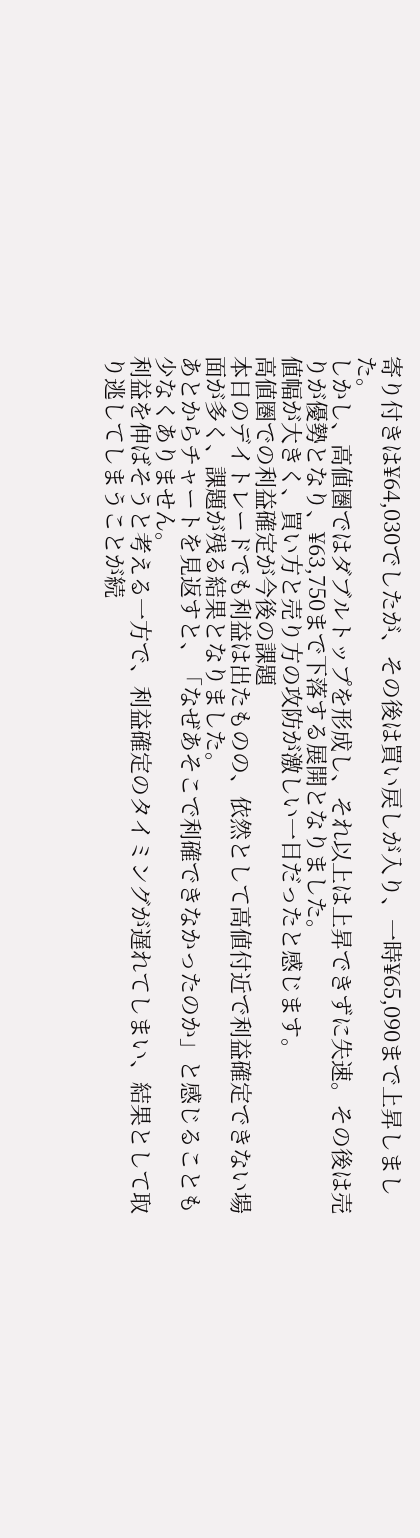寄り付きは¥64,030でしたが、その後は買い戻しが入り、一時¥65,090まで上昇しました。
しかし、高値圏ではダブルトップを形成し、それ以上は上昇できずに失速。その後は売りが優勢となり、¥63,750まで下落する展開となりました。
値幅が大きく、買い方と売り方の攻防が激しい一日だったと感じます。
高値圏での利益確定が今後の課題
本日のデイトレードでも利益は出たものの、依然として高値付近で利益確定できない場面が多く、課題が残る結果となりました。
あとからチャートを見返すと、「なぜあそこで利確できなかったのか」と感じることも少なくありません。
利益を伸ばそうと考える一方で、利益確定のタイミングが遅れてしまい、結果として取り逃してしまうことが続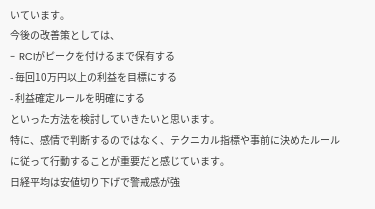いています。
今後の改善策としては、
- RCIがピークを付けるまで保有する
- 毎回10万円以上の利益を目標にする
- 利益確定ルールを明確にする
といった方法を検討していきたいと思います。
特に、感情で判断するのではなく、テクニカル指標や事前に決めたルールに従って行動することが重要だと感じています。
日経平均は安値切り下げで警戒感が強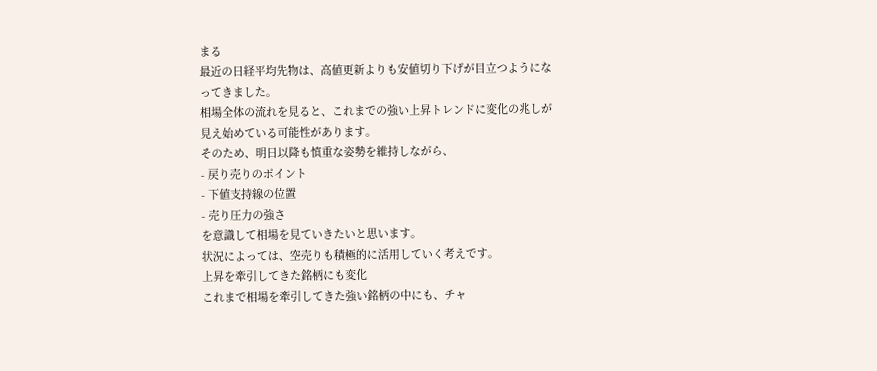まる
最近の日経平均先物は、高値更新よりも安値切り下げが目立つようになってきました。
相場全体の流れを見ると、これまでの強い上昇トレンドに変化の兆しが見え始めている可能性があります。
そのため、明日以降も慎重な姿勢を維持しながら、
- 戻り売りのポイント
- 下値支持線の位置
- 売り圧力の強さ
を意識して相場を見ていきたいと思います。
状況によっては、空売りも積極的に活用していく考えです。
上昇を牽引してきた銘柄にも変化
これまで相場を牽引してきた強い銘柄の中にも、チャ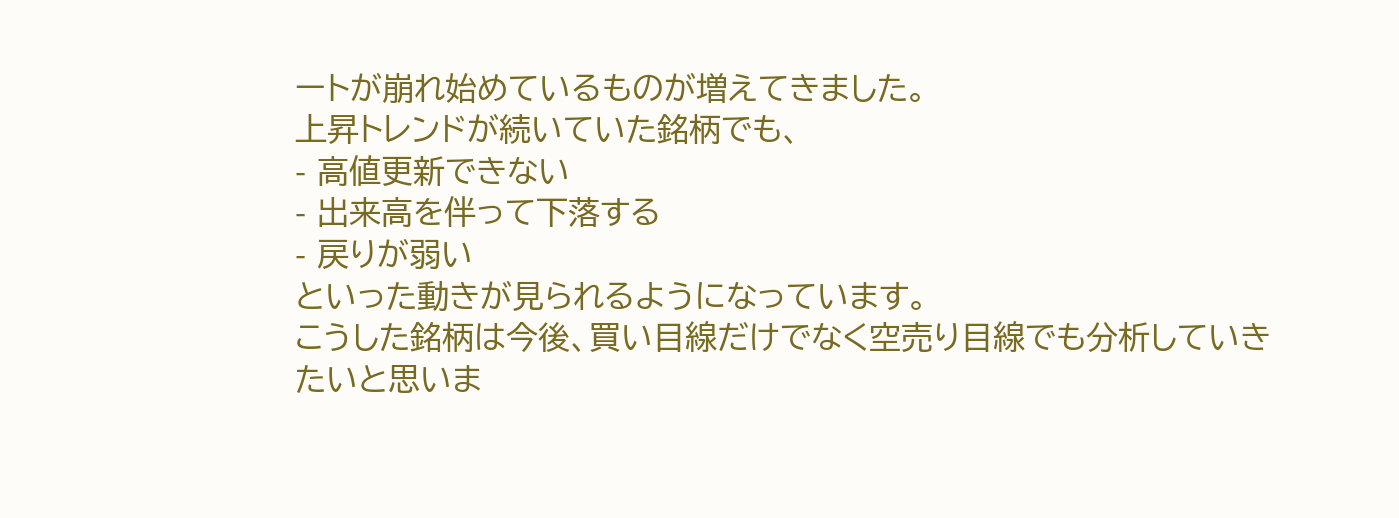ートが崩れ始めているものが増えてきました。
上昇トレンドが続いていた銘柄でも、
- 高値更新できない
- 出来高を伴って下落する
- 戻りが弱い
といった動きが見られるようになっています。
こうした銘柄は今後、買い目線だけでなく空売り目線でも分析していきたいと思いま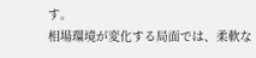す。
相場環境が変化する局面では、柔軟な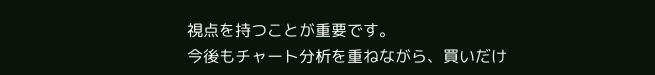視点を持つことが重要です。
今後もチャート分析を重ねながら、買いだけ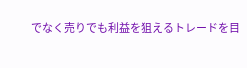でなく売りでも利益を狙えるトレードを目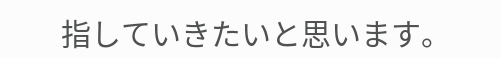指していきたいと思います。